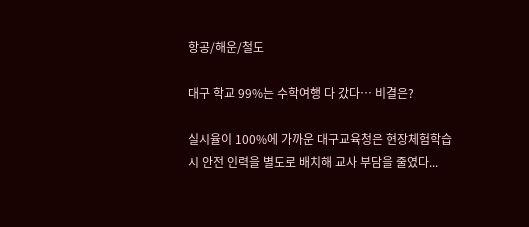항공/해운/철도

대구 학교 99%는 수학여행 다 갔다… 비결은?

실시율이 100%에 가까운 대구교육청은 현장체험학습 시 안전 인력을 별도로 배치해 교사 부담을 줄였다...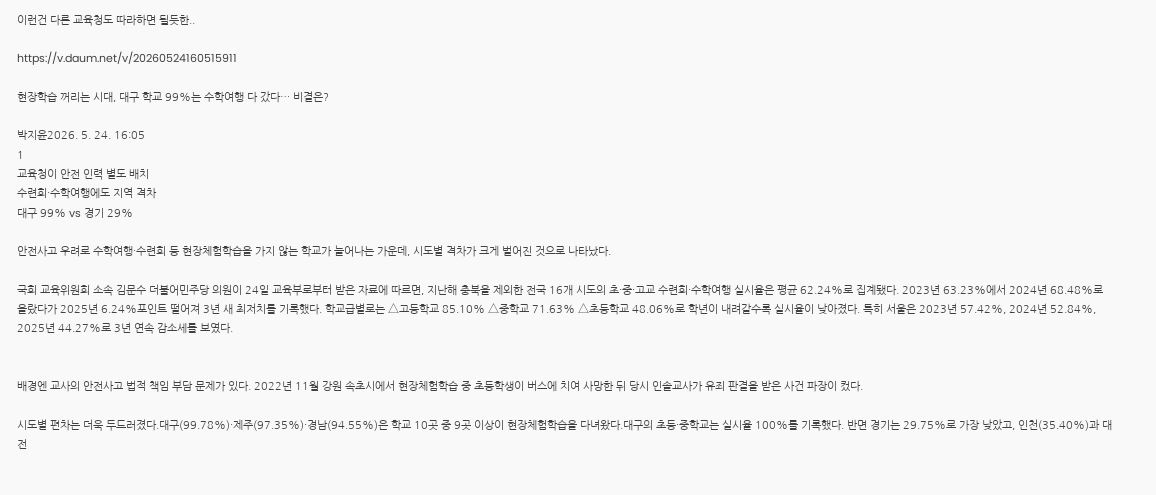이런건 다른 교육청도 따라하면 될듯한..

https://v.daum.net/v/20260524160515911

현장학습 꺼리는 시대, 대구 학교 99%는 수학여행 다 갔다… 비결은?

박지윤2026. 5. 24. 16:05
1
교육청이 안전 인력 별도 배치
수련회·수학여행에도 지역 격차
대구 99% vs 경기 29%

안전사고 우려로 수학여행·수련회 등 현장체험학습을 가지 않는 학교가 늘어나는 가운데, 시도별 격차가 크게 벌어진 것으로 나타났다.

국회 교육위원회 소속 김문수 더불어민주당 의원이 24일 교육부로부터 받은 자료에 따르면, 지난해 충북을 제외한 전국 16개 시도의 초·중·고교 수련회·수학여행 실시율은 평균 62.24%로 집계됐다. 2023년 63.23%에서 2024년 68.48%로 올랐다가 2025년 6.24%포인트 떨어져 3년 새 최저치를 기록했다. 학교급별로는 △고등학교 85.10% △중학교 71.63% △초등학교 48.06%로 학년이 내려갈수록 실시율이 낮아졌다. 특히 서울은 2023년 57.42%, 2024년 52.84%, 2025년 44.27%로 3년 연속 감소세를 보였다.


배경엔 교사의 안전사고 법적 책임 부담 문제가 있다. 2022년 11월 강원 속초시에서 현장체험학습 중 초등학생이 버스에 치여 사망한 뒤 당시 인솔교사가 유죄 판결을 받은 사건 파장이 컸다.

시도별 편차는 더욱 두드러졌다.대구(99.78%)·제주(97.35%)·경남(94.55%)은 학교 10곳 중 9곳 이상이 현장체험학습을 다녀왔다.대구의 초등·중학교는 실시율 100%를 기록했다. 반면 경기는 29.75%로 가장 낮았고, 인천(35.40%)과 대전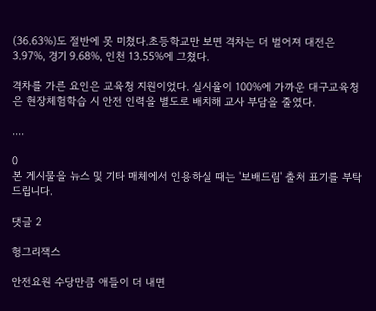(36.63%)도 절반에 못 미쳤다.초등학교만 보면 격차는 더 벌어져 대전은 3.97%, 경기 9.68%, 인천 13.55%에 그쳤다.

격차를 가른 요인은 교육청 지원이었다. 실시율이 100%에 가까운 대구교육청은 현장체험학습 시 안전 인력을 별도로 배치해 교사 부담을 줄였다.

....

0
본 게시물을 뉴스 및 기타 매체에서 인용하실 때는 '보배드림' 출처 표기를 부탁드립니다.

댓글 2

헝그리잭스

안전요원 수당만큼 애들이 더 내면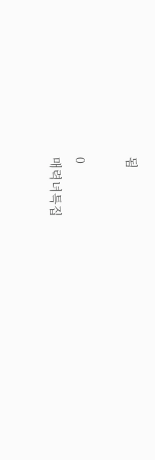됨

0
매력녀특집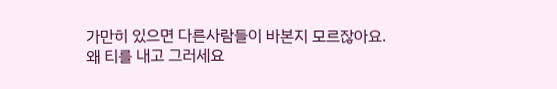가만히 있으면 다른사람들이 바본지 모르잖아요. 왜 티를 내고 그러세요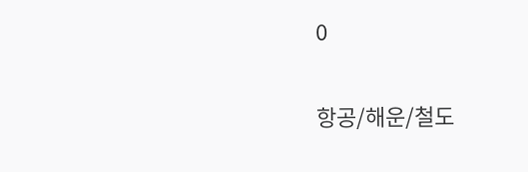0

항공/해운/철도